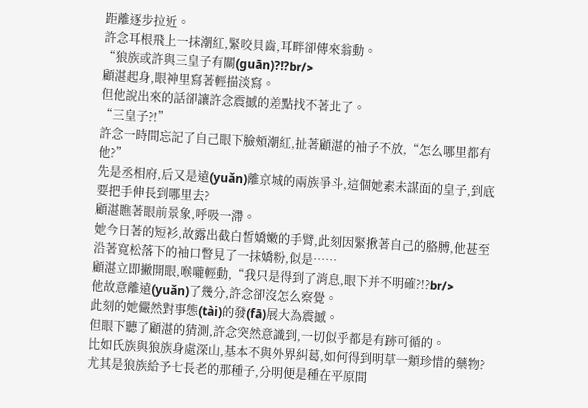距離逐步拉近。
許念耳根飛上一抹潮紅,緊咬貝齒,耳畔卻傳來翁動。
“狼族或許與三皇子有關(guān)?!?br/>
顧湛起身,眼神里寫著輕描淡寫。
但他說出來的話卻讓許念震撼的差點找不著北了。
“三皇子?!”
許念一時間忘記了自己眼下臉頰潮紅,扯著顧湛的袖子不放,“怎么哪里都有他?”
先是丞相府,后又是遠(yuǎn)離京城的兩族爭斗,這個她素未謀面的皇子,到底要把手伸長到哪里去?
顧湛瞧著眼前景象,呼吸一滯。
她今日著的短衫,故露出截白皙嬌嫩的手臂,此刻因緊揪著自己的胳膊,他甚至沿著寬松落下的袖口瞥見了一抹嬌粉,似是……
顧湛立即撇開眼,喉嚨輕動,“我只是得到了消息,眼下并不明確?!?br/>
他故意離遠(yuǎn)了幾分,許念卻沒怎么察覺。
此刻的她儼然對事態(tài)的發(fā)展大為震撼。
但眼下聽了顧湛的猜測,許念突然意識到,一切似乎都是有跡可循的。
比如氏族與狼族身處深山,基本不與外界糾葛,如何得到明草一類珍惜的藥物?
尤其是狼族給予七長老的那種子,分明便是種在平原間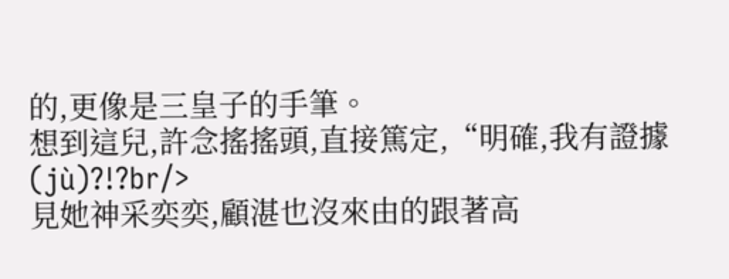的,更像是三皇子的手筆。
想到這兒,許念搖搖頭,直接篤定,“明確,我有證據(jù)?!?br/>
見她神采奕奕,顧湛也沒來由的跟著高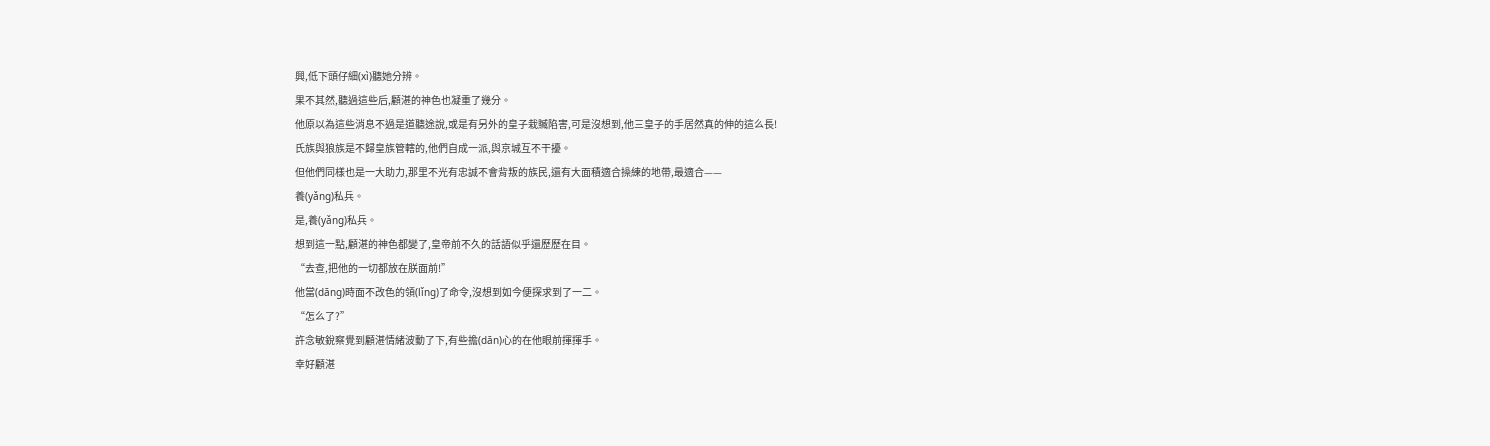興,低下頭仔細(xì)聽她分辨。
果不其然,聽過這些后,顧湛的神色也凝重了幾分。
他原以為這些消息不過是道聽途說,或是有另外的皇子栽贓陷害,可是沒想到,他三皇子的手居然真的伸的這么長!
氏族與狼族是不歸皇族管轄的,他們自成一派,與京城互不干擾。
但他們同樣也是一大助力,那里不光有忠誠不會背叛的族民,還有大面積適合操練的地帶,最適合——
養(yǎng)私兵。
是,養(yǎng)私兵。
想到這一點,顧湛的神色都變了,皇帝前不久的話語似乎還歷歷在目。
“去查,把他的一切都放在朕面前!”
他當(dāng)時面不改色的領(lǐng)了命令,沒想到如今便探求到了一二。
“怎么了?”
許念敏銳察覺到顧湛情緒波動了下,有些擔(dān)心的在他眼前揮揮手。
幸好顧湛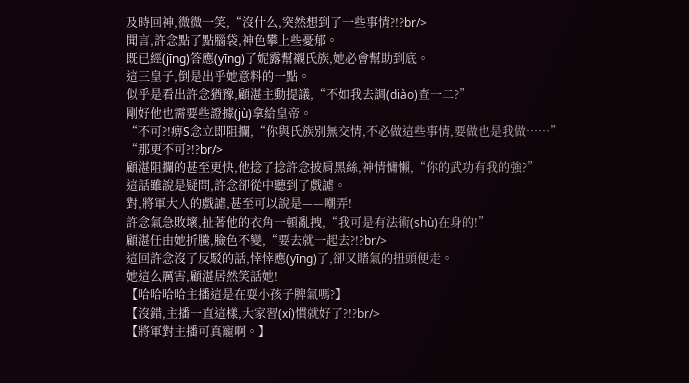及時回神,微微一笑,“沒什么,突然想到了一些事情?!?br/>
聞言,許念點了點腦袋,神色攀上些憂郁。
既已經(jīng)答應(yīng)了妮露幫襯氏族,她必會幫助到底。
這三皇子,倒是出乎她意料的一點。
似乎是看出許念猶豫,顧湛主動提議,“不如我去調(diào)查一二?”
剛好他也需要些證據(jù)拿給皇帝。
“不可?!痹S念立即阻攔,“你與氏族別無交情,不必做這些事情,要做也是我做……”
“那更不可?!?br/>
顧湛阻攔的甚至更快,他捻了捻許念披肩黑絲,神情慵懶,“你的武功有我的強?”
這話雖說是疑問,許念卻從中聽到了戲謔。
對,將軍大人的戲謔,甚至可以說是——嘲弄!
許念氣急敗壞,扯著他的衣角一頓亂拽,“我可是有法術(shù)在身的!”
顧湛任由她折騰,臉色不變,“要去就一起去?!?br/>
這回許念沒了反駁的話,悻悻應(yīng)了,卻又賭氣的扭頭便走。
她這么厲害,顧湛居然笑話她!
【哈哈哈哈主播這是在耍小孩子脾氣嗎?】
【沒錯,主播一直這樣,大家習(xí)慣就好了?!?br/>
【將軍對主播可真寵啊。】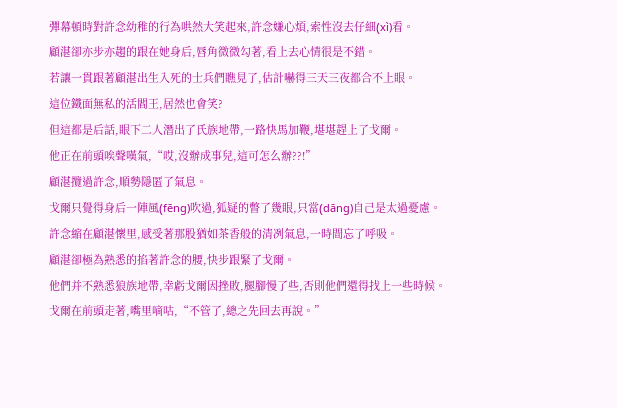彈幕頓時對許念幼稚的行為哄然大笑起來,許念嫌心煩,索性沒去仔細(xì)看。
顧湛卻亦步亦趨的跟在她身后,唇角微微勾著,看上去心情很是不錯。
若讓一貫跟著顧湛出生入死的士兵們瞧見了,估計嚇得三天三夜都合不上眼。
這位鐵面無私的活閻王,居然也會笑?
但這都是后話,眼下二人潛出了氏族地帶,一路快馬加鞭,堪堪趕上了戈爾。
他正在前頭唉聲嘆氣,“哎,沒辦成事兒,這可怎么辦??!”
顧湛攬過許念,順勢隱匿了氣息。
戈爾只覺得身后一陣風(fēng)吹過,狐疑的瞥了幾眼,只當(dāng)自己是太過憂慮。
許念縮在顧湛懷里,感受著那股猶如茶香般的清冽氣息,一時間忘了呼吸。
顧湛卻極為熟悉的掐著許念的腰,快步跟緊了戈爾。
他們并不熟悉狼族地帶,幸虧戈爾因挫敗,腿腳慢了些,否則他們還得找上一些時候。
戈爾在前頭走著,嘴里嘀咕,“不管了,總之先回去再說。”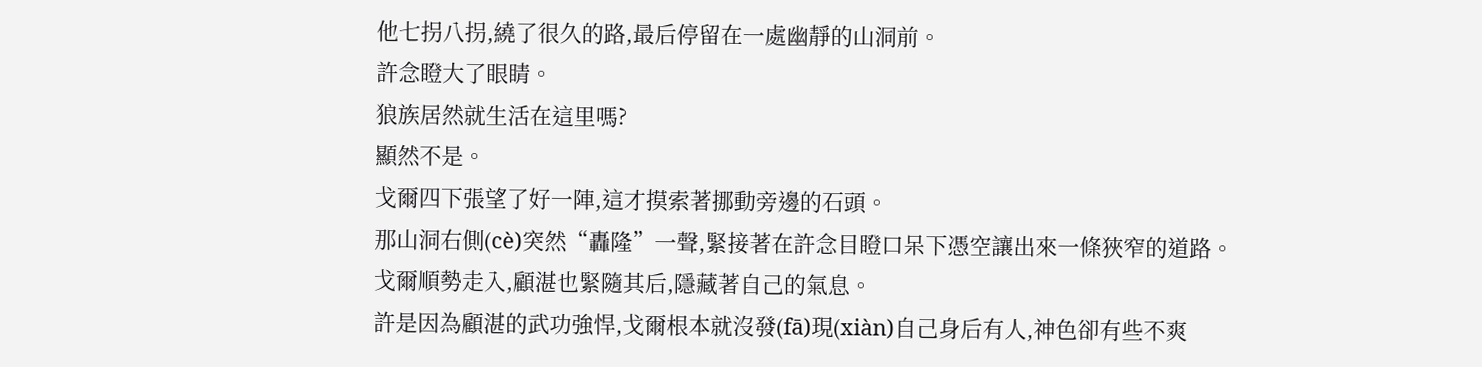他七拐八拐,繞了很久的路,最后停留在一處幽靜的山洞前。
許念瞪大了眼睛。
狼族居然就生活在這里嗎?
顯然不是。
戈爾四下張望了好一陣,這才摸索著挪動旁邊的石頭。
那山洞右側(cè)突然“轟隆”一聲,緊接著在許念目瞪口呆下憑空讓出來一條狹窄的道路。
戈爾順勢走入,顧湛也緊隨其后,隱藏著自己的氣息。
許是因為顧湛的武功強悍,戈爾根本就沒發(fā)現(xiàn)自己身后有人,神色卻有些不爽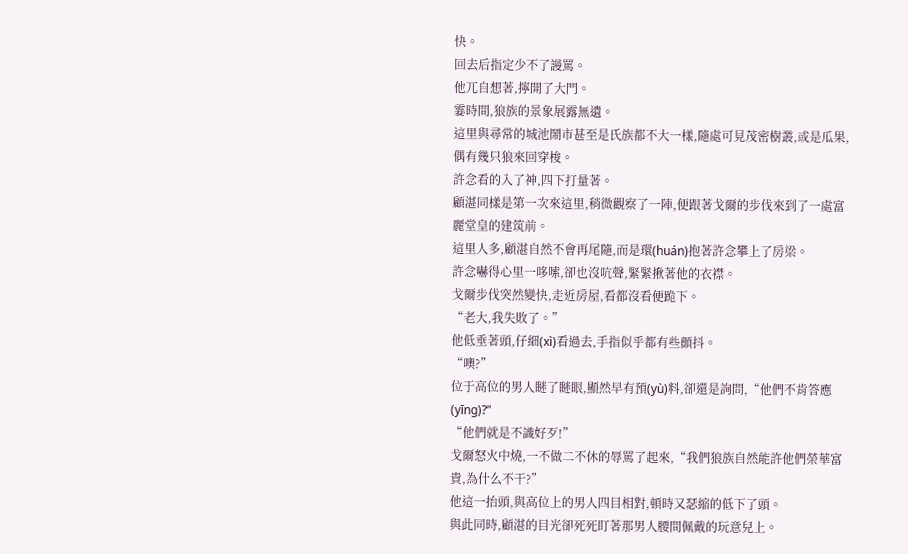快。
回去后指定少不了謾罵。
他兀自想著,擰開了大門。
霎時間,狼族的景象展露無遺。
這里與尋常的城池鬧市甚至是氏族都不大一樣,隨處可見茂密樹叢,或是瓜果,偶有幾只狼來回穿梭。
許念看的入了神,四下打量著。
顧湛同樣是第一次來這里,稍微觀察了一陣,便跟著戈爾的步伐來到了一處富麗堂皇的建筑前。
這里人多,顧湛自然不會再尾隨,而是環(huán)抱著許念攀上了房梁。
許念嚇得心里一哆嗦,卻也沒吭聲,緊緊揪著他的衣襟。
戈爾步伐突然變快,走近房屋,看都沒看便跪下。
“老大,我失敗了。”
他低垂著頭,仔細(xì)看過去,手指似乎都有些顫抖。
“噢?”
位于高位的男人瞇了瞇眼,顯然早有預(yù)料,卻還是詢問,“他們不肯答應(yīng)?”
“他們就是不識好歹!”
戈爾怒火中燒,一不做二不休的辱罵了起來,“我們狼族自然能許他們榮華富貴,為什么不干?”
他這一抬頭,與高位上的男人四目相對,頓時又瑟縮的低下了頭。
與此同時,顧湛的目光卻死死盯著那男人腰間佩戴的玩意兒上。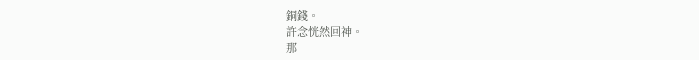銅錢。
許念恍然回神。
那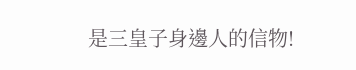是三皇子身邊人的信物!